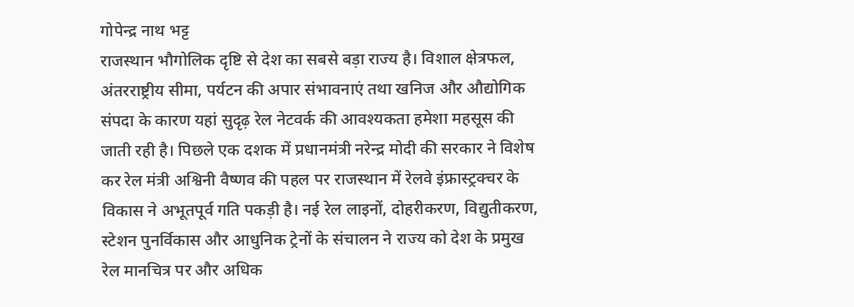गोपेन्द्र नाथ भट्ट
राजस्थान भौगोलिक दृष्टि से देश का सबसे बड़ा राज्य है। विशाल क्षेत्रफल, अंतरराष्ट्रीय सीमा, पर्यटन की अपार संभावनाएं तथा खनिज और औद्योगिक संपदा के कारण यहां सुदृढ़ रेल नेटवर्क की आवश्यकता हमेशा महसूस की जाती रही है। पिछले एक दशक में प्रधानमंत्री नरेन्द्र मोदी की सरकार ने विशेष कर रेल मंत्री अश्विनी वैष्णव की पहल पर राजस्थान में रेलवे इंफ्रास्ट्रक्चर के विकास ने अभूतपूर्व गति पकड़ी है। नई रेल लाइनों, दोहरीकरण, विद्युतीकरण, स्टेशन पुनर्विकास और आधुनिक ट्रेनों के संचालन ने राज्य को देश के प्रमुख रेल मानचित्र पर और अधिक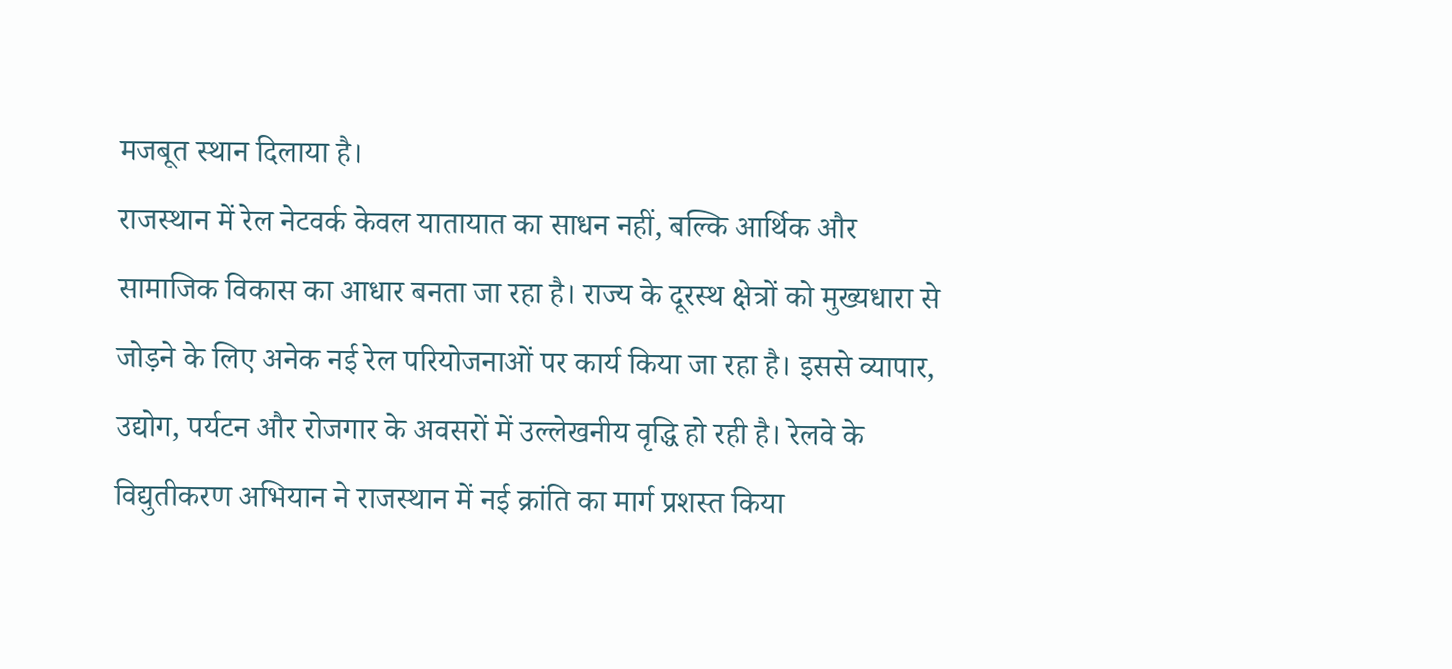मजबूत स्थान दिलाया है।
राजस्थान में रेल नेटवर्क केवल यातायात का साधन नहीं, बल्कि आर्थिक और सामाजिक विकास का आधार बनता जा रहा है। राज्य के दूरस्थ क्षेत्रों को मुख्यधारा से जोड़ने के लिए अनेक नई रेल परियोजनाओं पर कार्य किया जा रहा है। इससे व्यापार, उद्योग, पर्यटन और रोजगार के अवसरों में उल्लेखनीय वृद्धि हो रही है। रेलवे के विद्युतीकरण अभियान ने राजस्थान में नई क्रांति का मार्ग प्रशस्त किया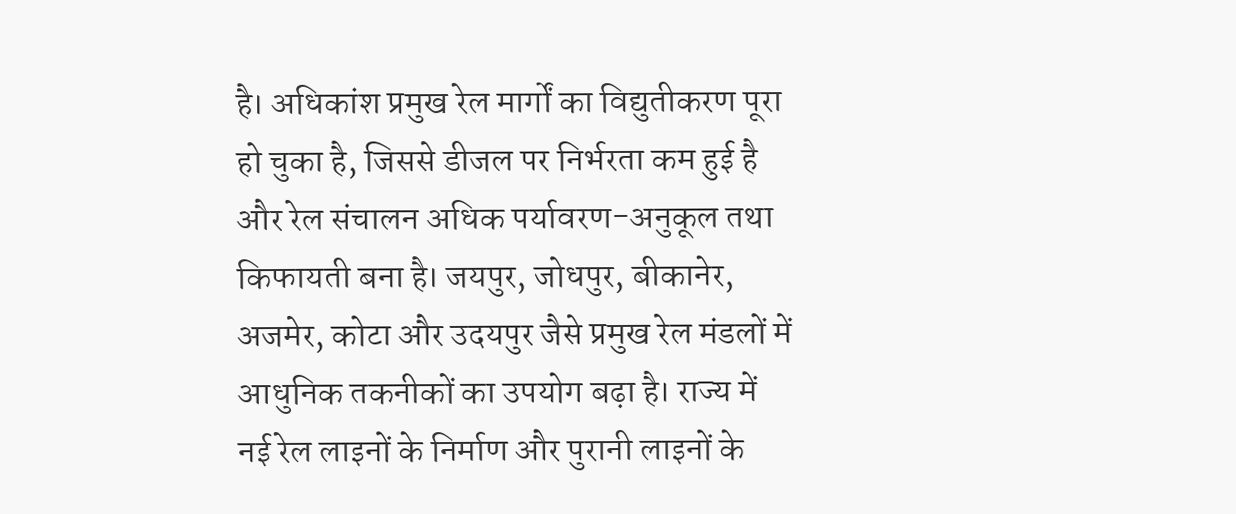है। अधिकांश प्रमुख रेल मार्गों का विद्युतीकरण पूरा हो चुका है, जिससे डीजल पर निर्भरता कम हुई है और रेल संचालन अधिक पर्यावरण-अनुकूल तथा किफायती बना है। जयपुर, जोधपुर, बीकानेर, अजमेर, कोटा और उदयपुर जैसे प्रमुख रेल मंडलों में आधुनिक तकनीकों का उपयोग बढ़ा है। राज्य में नई रेल लाइनों के निर्माण और पुरानी लाइनों के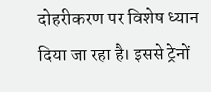दोहरीकरण पर विशेष ध्यान दिया जा रहा है। इससे ट्रेनों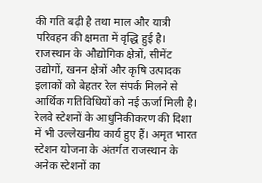की गति बढ़ी है तथा माल और यात्री परिवहन की क्षमता में वृद्धि हुई है। राजस्थान के औद्योगिक क्षेत्रों, सीमेंट उद्योगों, खनन क्षेत्रों और कृषि उत्पादक इलाकों को बेहतर रेल संपर्क मिलने से आर्थिक गतिविधियों को नई ऊर्जा मिली है।
रेलवे स्टेशनों के आधुनिकीकरण की दिशा में भी उल्लेखनीय कार्य हुए हैं। अमृत भारत स्टेशन योजना के अंतर्गत राजस्थान के अनेक स्टेशनों का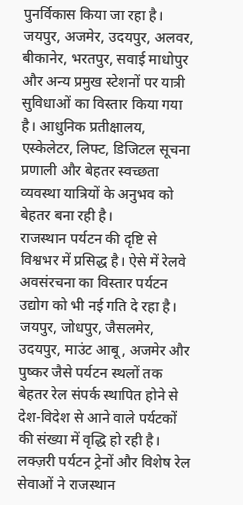पुनर्विकास किया जा रहा है। जयपुर, अजमेर, उदयपुर, अलवर, बीकानेर, भरतपुर, सवाई माधोपुर और अन्य प्रमुख स्टेशनों पर यात्री सुविधाओं का विस्तार किया गया है। आधुनिक प्रतीक्षालय, एस्केलेटर, लिफ्ट, डिजिटल सूचना प्रणाली और बेहतर स्वच्छता व्यवस्था यात्रियों के अनुभव को बेहतर बना रही है।
राजस्थान पर्यटन की दृष्टि से विश्वभर में प्रसिद्ध है। ऐसे में रेलवे अवसंरचना का विस्तार पर्यटन उद्योग को भी नई गति दे रहा है। जयपुर, जोधपुर, जैसलमेर, उदयपुर, माउंट आबू, अजमेर और पुष्कर जैसे पर्यटन स्थलों तक बेहतर रेल संपर्क स्थापित होने से देश-विदेश से आने वाले पर्यटकों की संख्या में वृद्धि हो रही है। लक्ज़री पर्यटन ट्रेनों और विशेष रेल सेवाओं ने राजस्थान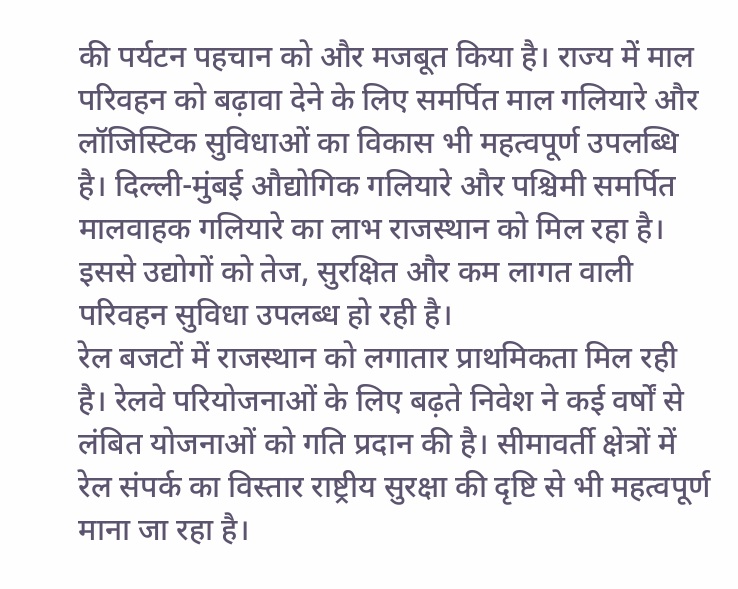की पर्यटन पहचान को और मजबूत किया है। राज्य में माल परिवहन को बढ़ावा देने के लिए समर्पित माल गलियारे और लॉजिस्टिक सुविधाओं का विकास भी महत्वपूर्ण उपलब्धि है। दिल्ली-मुंबई औद्योगिक गलियारे और पश्चिमी समर्पित मालवाहक गलियारे का लाभ राजस्थान को मिल रहा है। इससे उद्योगों को तेज, सुरक्षित और कम लागत वाली परिवहन सुविधा उपलब्ध हो रही है।
रेल बजटों में राजस्थान को लगातार प्राथमिकता मिल रही है। रेलवे परियोजनाओं के लिए बढ़ते निवेश ने कई वर्षों से लंबित योजनाओं को गति प्रदान की है। सीमावर्ती क्षेत्रों में रेल संपर्क का विस्तार राष्ट्रीय सुरक्षा की दृष्टि से भी महत्वपूर्ण माना जा रहा है।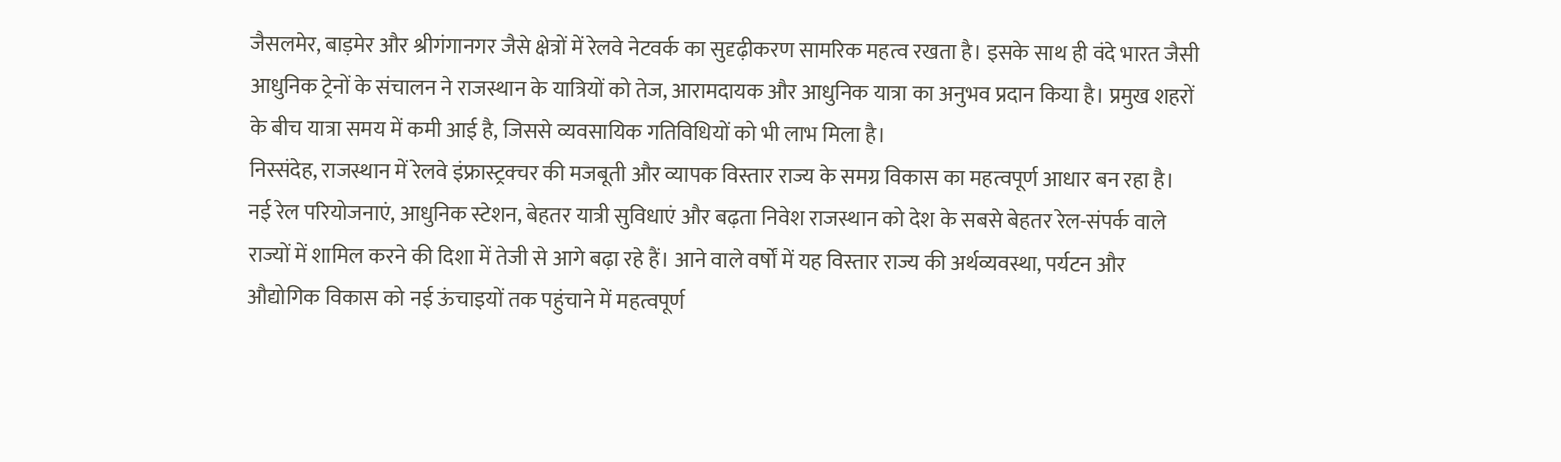जैसलमेर, बाड़मेर और श्रीगंगानगर जैसे क्षेत्रों में रेलवे नेटवर्क का सुदृढ़ीकरण सामरिक महत्व रखता है। इसके साथ ही वंदे भारत जैसी आधुनिक ट्रेनों के संचालन ने राजस्थान के यात्रियों को तेज, आरामदायक और आधुनिक यात्रा का अनुभव प्रदान किया है। प्रमुख शहरों के बीच यात्रा समय में कमी आई है, जिससे व्यवसायिक गतिविधियों को भी लाभ मिला है।
निस्संदेह, राजस्थान में रेलवे इंफ्रास्ट्रक्चर की मजबूती और व्यापक विस्तार राज्य के समग्र विकास का महत्वपूर्ण आधार बन रहा है। नई रेल परियोजनाएं, आधुनिक स्टेशन, बेहतर यात्री सुविधाएं और बढ़ता निवेश राजस्थान को देश के सबसे बेहतर रेल-संपर्क वाले राज्यों में शामिल करने की दिशा में तेजी से आगे बढ़ा रहे हैं। आने वाले वर्षों में यह विस्तार राज्य की अर्थव्यवस्था, पर्यटन और औद्योगिक विकास को नई ऊंचाइयों तक पहुंचाने में महत्वपूर्ण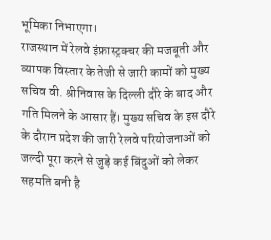भूमिका निभाएगा।
राजस्थान में रेलवे इंफ्रास्ट्रक्चर की मजबूती और व्यापक विस्तार के तेजी से जारी कामों को मुख्य सचिव वी. श्रीनिवास के दिल्ली दौरे के बाद और गति मिलने के आसार हैं। मुख्य सचिव के इस दौरे के दौरान प्रदेश की जारी रेलवे परियोजनाओं को जल्दी पूरा करने से जुड़े कई बिंदुओं को लेकर सहमति बनी है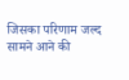जिसका परिणाम जल्द सामने आने की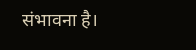संभावना है।